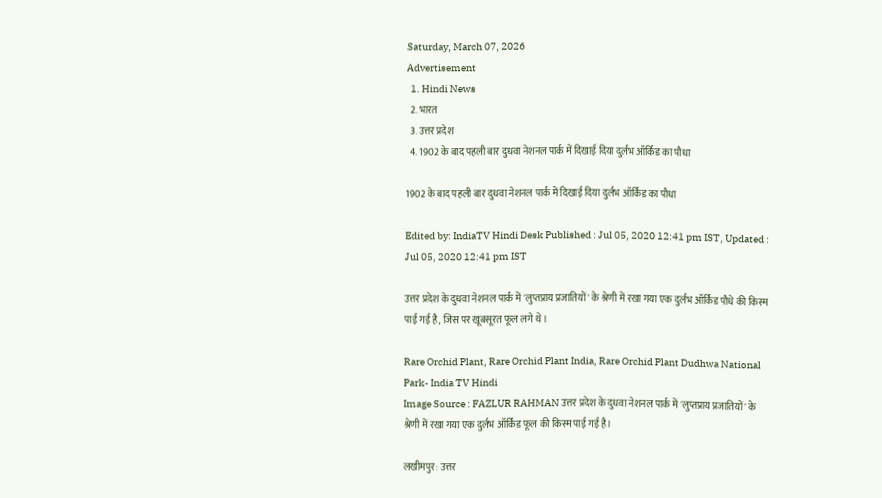Saturday, March 07, 2026
Advertisement
  1. Hindi News
  2. भारत
  3. उत्तर प्रदेश
  4. 1902 के बाद पहली बार दुधवा नेशनल पार्क में दिखाई दिया दुर्लभ ऑर्किड का पौधा

1902 के बाद पहली बार दुधवा नेशनल पार्क में दिखाई दिया दुर्लभ ऑर्किड का पौधा

Edited by: IndiaTV Hindi Desk Published : Jul 05, 2020 12:41 pm IST, Updated : Jul 05, 2020 12:41 pm IST

उत्तर प्रदेश के दुधवा नेशनल पार्क में 'लुप्तप्राय प्रजातियों' के श्रेणी में रखा गया एक दुर्लभ ऑर्किड पौधे की किस्म पाई गई है, जिस पर खूबसूरत फूल लगे थे।

Rare Orchid Plant, Rare Orchid Plant India, Rare Orchid Plant Dudhwa National Park- India TV Hindi
Image Source : FAZLUR RAHMAN उत्तर प्रदेश के दुधवा नेशनल पार्क में 'लुप्तप्राय प्रजातियों' के श्रेणी में रखा गया एक दुर्लभ ऑर्किड फूल की किस्म पाई गई है।

लखीमपुर: उत्तर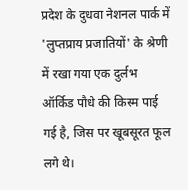प्रदेश के दुधवा नेशनल पार्क में 'लुप्तप्राय प्रजातियों' के श्रेणी में रखा गया एक दुर्लभ ऑर्किड पौधे की किस्म पाई गई है, जिस पर खूबसूरत फूल लगे थे।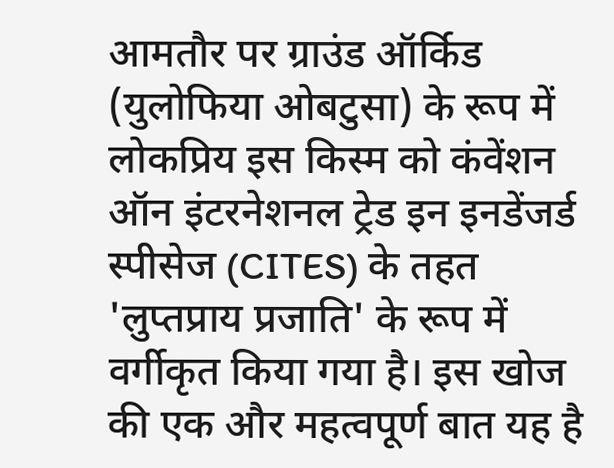आमतौर पर ग्राउंड ऑर्किड (युलोफिया ओबटुसा) के रूप में लोकप्रिय इस किस्म को कंवेंशन ऑन इंटरनेशनल ट्रेड इन इनडेंजर्ड स्पीसेज (CITES) के तहत 'लुप्तप्राय प्रजाति' के रूप में वर्गीकृत किया गया है। इस खोज की एक और महत्वपूर्ण बात यह है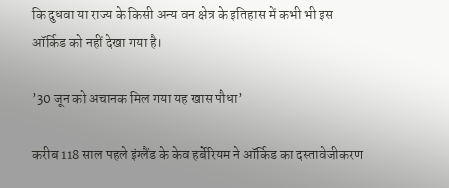कि दुधवा या राज्य के किसी अन्य वन क्षेत्र के इतिहास में कभी भी इस ऑर्किड को नहीं देखा गया है।

’30 जून को अचानक मिल गया यह खास पौधा’

करीब 118 साल पहले इंग्लैंड के केव हर्बेरियम ने ऑर्किड का दस्तावेजीकरण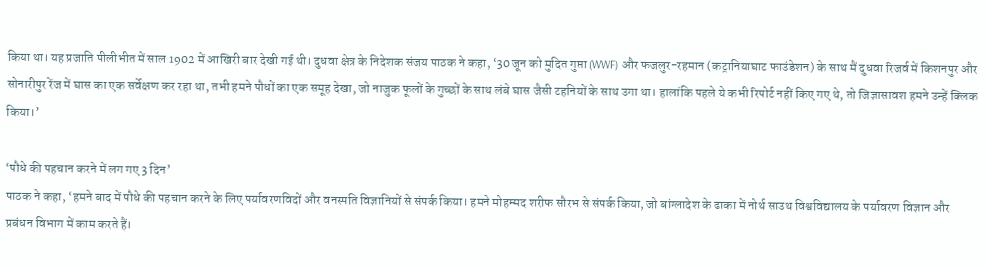किया था। यह प्रजाति पीलीभीत में साल 1902 में आखिरी बार देखी गई थी। दुधवा क्षेत्र के निदेशक संजय पाठक ने कहा, ‘30 जून को मुदित गुप्ता (WWF) और फजलुर-रहमान (कट्रानियाघाट फाउंडेशन) के साथ मैं दुधवा रिजर्व में किशनपुर और सोनारीपुर रेंज में घास का एक सर्वेक्षण कर रहा था, तभी हमने पौधों का एक समूह देखा, जो नाजुक फूलों के गुच्छों के साथ लंबे घास जैसी टहनियों के साथ उगा था। हालांकि पहले ये कभी रिपोर्ट नहीं किए गए थे, तो जिज्ञासावश हमने उन्हें क्लिक किया।’

‘पौधे की पहचान करने में लग गए 3 दिन’
पाठक ने कहा, ‘हमने बाद में पौधे की पहचान करने के लिए पर्यावरणविदों और वनस्पति विज्ञानियों से संपर्क किया। हमने मोहम्मद शरीफ सौरभ से संपर्क किया, जो बांग्लादेश के ढाका में नोर्थ साउथ विश्वविद्यालय के पर्यावरण विज्ञान और प्रबंधन विभाग में काम करते हैं।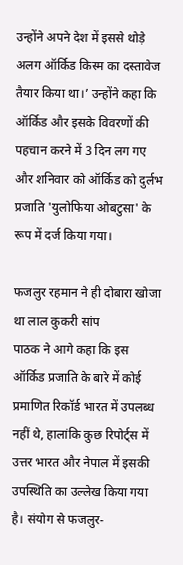उन्होंने अपने देश में इससे थोड़े अलग ऑर्किड किस्म का दस्तावेज तैयार किया था।’ उन्होंने कहा कि ऑर्किड और इसके विवरणों की पहचान करने में 3 दिन लग गए और शनिवार को ऑर्किड को दुर्लभ प्रजाति 'युलोफिया ओबटुसा' के रूप में दर्ज किया गया।

फजलुर रहमान ने ही दोबारा खोजा था लाल कुकरी सांप
पाठक ने आगे कहा कि इस ऑर्किड प्रजाति के बारे में कोई प्रमाणित रिकॉर्ड भारत में उपलब्ध नहीं थे, हालांकि कुछ रिपोर्ट्स में उत्तर भारत और नेपाल में इसकी उपस्थिति का उल्लेख किया गया है। संयोग से फजलुर-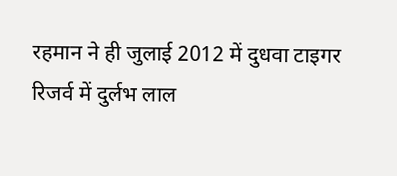रहमान ने ही जुलाई 2012 में दुधवा टाइगर रिजर्व में दुर्लभ लाल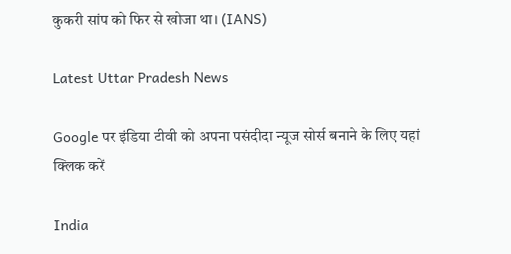कुकरी सांप को फिर से खोजा था। (IANS)

Latest Uttar Pradesh News

Google पर इंडिया टीवी को अपना पसंदीदा न्यूज सोर्स बनाने के लिए यहां
क्लिक करें

India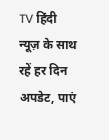TV हिंदी न्यूज़ के साथ रहें हर दिन अपडेट, पाएं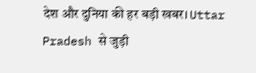देश और दुनिया की हर बड़ी खबर। Uttar Pradesh से जुड़ी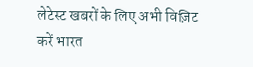लेटेस्ट खबरों के लिए अभी विज़िट करें भारत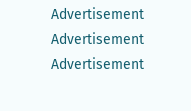Advertisement
Advertisement
Advertisement